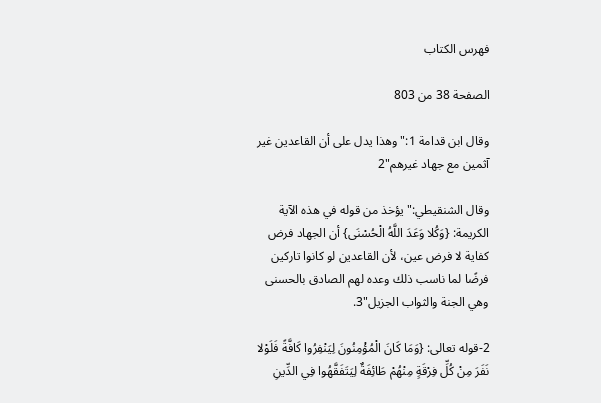فهرس الكتاب

الصفحة 38 من 803

وقال ابن قدامة 1:"وهذا يدل على أن القاعدين غير آثمين مع جهاد غيرهم"2

وقال الشنقيطي:"يؤخذ من قوله في هذه الآية الكريمة: {وَكُلا وَعَدَ اللَّهُ الْحُسْنَى} أن الجهاد فرض كفاية لا فرض عين، لأن القاعدين لو كانوا تاركين فرضًا لما ناسب ذلك وعده لهم الصادق بالحسنى وهي الجنة والثواب الجزيل"3.

2-قوله تعالى: {وَمَا كَانَ الْمُؤْمِنُونَ لِيَنْفِرُوا كَافَّةً فَلَوْلا نَفَرَ مِنْ كُلِّ فِرْقَةٍ مِنْهُمْ طَائِفَةٌ لِيَتَفَقَّهُوا فِي الدِّينِ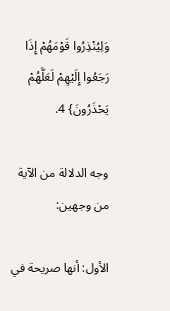وَلِيُنْذِرُوا قَوْمَهُمْ إِذَا رَجَعُوا إِلَيْهِمْ لَعَلَّهُمْ يَحْذَرُونَ} 4.

وجه الدلالة من الآية من وجهين:

الأول: أنها صريحة في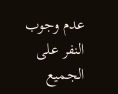عدم وجوب النفر على الجميع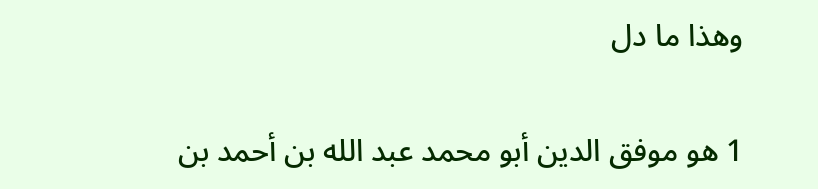وهذا ما دل

1 هو موفق الدين أبو محمد عبد الله بن أحمد بن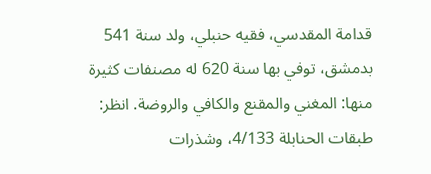قدامة المقدسي، فقيه حنبلي، ولد سنة 541 بدمشق، توفي بها سنة 620 له مصنفات كثيرة منها: المغني والمقنع والكافي والروضة. انظر: طبقات الحنابلة 4/133، وشذرات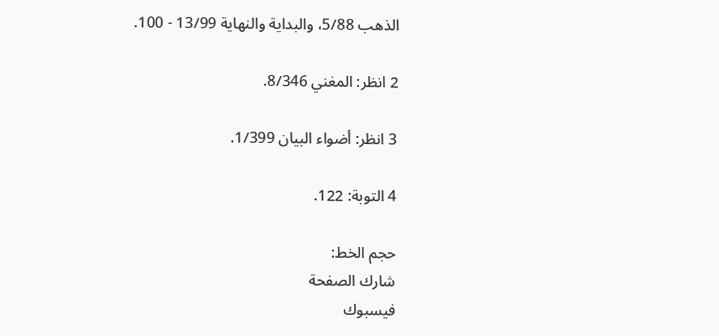الذهب 5/88، والبداية والنهاية 13/99 - 100.

2 انظر: المغني 8/346.

3 انظر: أضواء البيان 1/399.

4 التوبة: 122.

حجم الخط:
شارك الصفحة
فيسبوك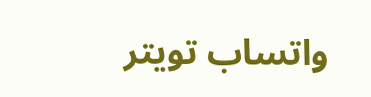واتساب تويتر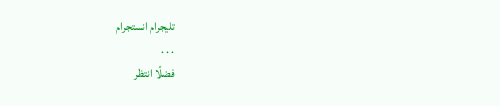تليجرام انستجرام
. . .
فضلًا انتظر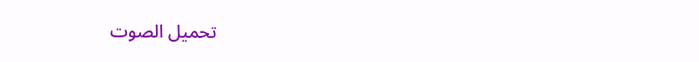تحميل الصوت